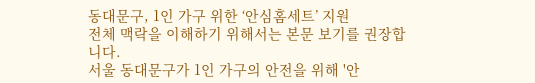동대문구, 1인 가구 위한 ‘안심홈세트’ 지원
전체 맥락을 이해하기 위해서는 본문 보기를 권장합니다.
서울 동대문구가 1인 가구의 안전을 위해 '안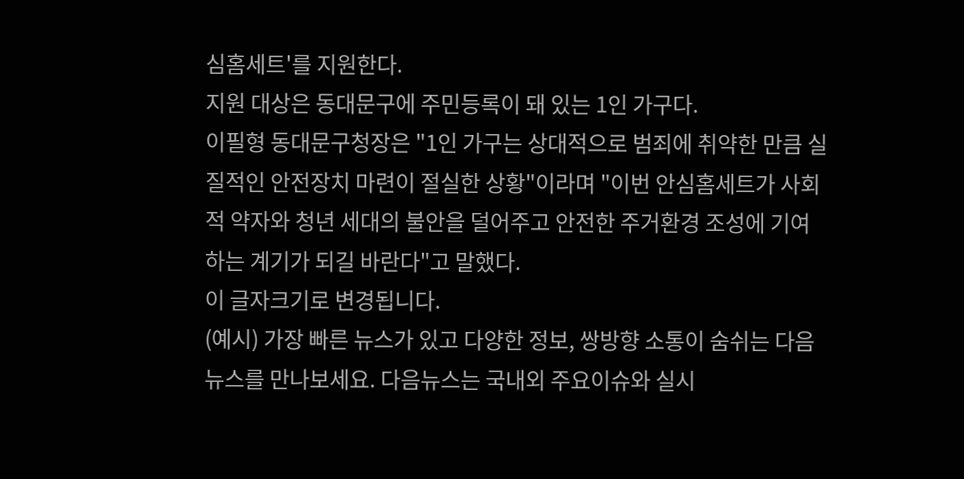심홈세트'를 지원한다.
지원 대상은 동대문구에 주민등록이 돼 있는 1인 가구다.
이필형 동대문구청장은 "1인 가구는 상대적으로 범죄에 취약한 만큼 실질적인 안전장치 마련이 절실한 상황"이라며 "이번 안심홈세트가 사회적 약자와 청년 세대의 불안을 덜어주고 안전한 주거환경 조성에 기여하는 계기가 되길 바란다"고 말했다.
이 글자크기로 변경됩니다.
(예시) 가장 빠른 뉴스가 있고 다양한 정보, 쌍방향 소통이 숨쉬는 다음뉴스를 만나보세요. 다음뉴스는 국내외 주요이슈와 실시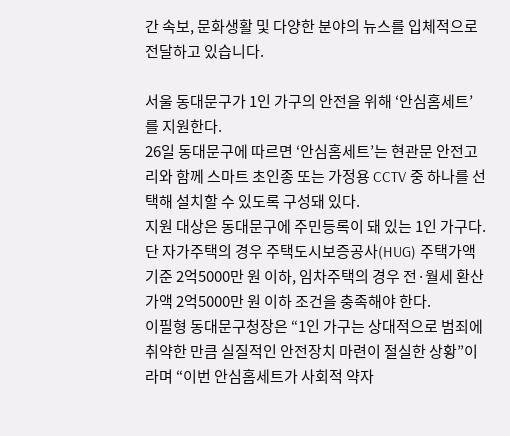간 속보, 문화생활 및 다양한 분야의 뉴스를 입체적으로 전달하고 있습니다.

서울 동대문구가 1인 가구의 안전을 위해 ‘안심홈세트’를 지원한다.
26일 동대문구에 따르면 ‘안심홈세트’는 현관문 안전고리와 함께 스마트 초인종 또는 가정용 CCTV 중 하나를 선택해 설치할 수 있도록 구성돼 있다.
지원 대상은 동대문구에 주민등록이 돼 있는 1인 가구다. 단 자가주택의 경우 주택도시보증공사(HUG) 주택가액 기준 2억5000만 원 이하, 임차주택의 경우 전·월세 환산가액 2억5000만 원 이하 조건을 충족해야 한다.
이필형 동대문구청장은 “1인 가구는 상대적으로 범죄에 취약한 만큼 실질적인 안전장치 마련이 절실한 상황”이라며 “이번 안심홈세트가 사회적 약자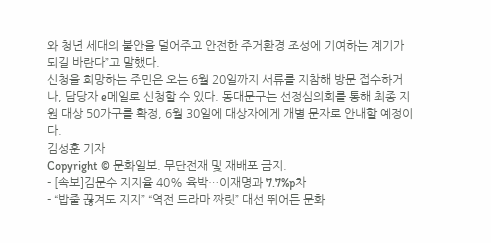와 청년 세대의 불안을 덜어주고 안전한 주거환경 조성에 기여하는 계기가 되길 바란다”고 말했다.
신청을 희망하는 주민은 오는 6월 20일까지 서류를 지참해 방문 접수하거나, 담당자 e메일로 신청할 수 있다. 동대문구는 선정심의회를 통해 최종 지원 대상 50가구를 확정, 6월 30일에 대상자에게 개별 문자로 안내할 예정이다.
김성훈 기자
Copyright © 문화일보. 무단전재 및 재배포 금지.
- [속보]김문수 지지율 40% 육박…이재명과 7.7%p차
- “밥줄 끊겨도 지지” “역전 드라마 짜릿” 대선 뛰어든 문화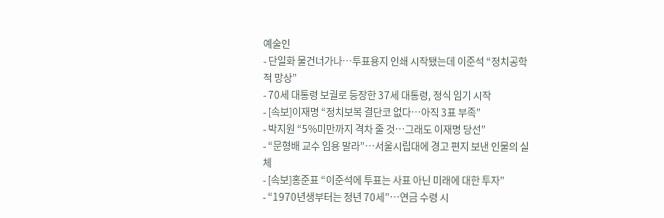예술인
- 단일화 물건너가나…투표용지 인쇄 시작됐는데 이준석 “정치공학적 망상”
- 70세 대통령 보궐로 등장한 37세 대통령, 정식 임기 시작
- [속보]이재명 “정치보복 결단코 없다…아직 3표 부족”
- 박지원 “5%미만까지 격차 줄 것…그래도 이재명 당선”
- “문형배 교수 임용 말라”…서울시립대에 경고 편지 보낸 인물의 실체
- [속보]홍준표 “이준석에 투표는 사표 아닌 미래에 대한 투자”
- “1970년생부터는 정년 70세”…연금 수령 시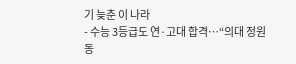기 늦춘 이 나라
- 수능 3등급도 연·고대 합격…“의대 정원 동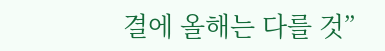결에 올해는 다를 것”